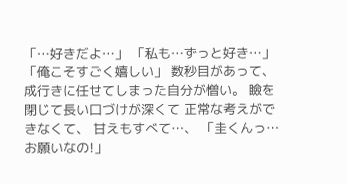「…好きだよ…」 「私も…ずっと好き…」 「俺こそすごく嬉しい」 数秒目があって、 成行きに任せてしまった自分が憎い。 瞼を閉じて長い口づけが深くて 正常な考えができなくて、 甘えもすべて…、 「圭くんっ…お願いなの!」